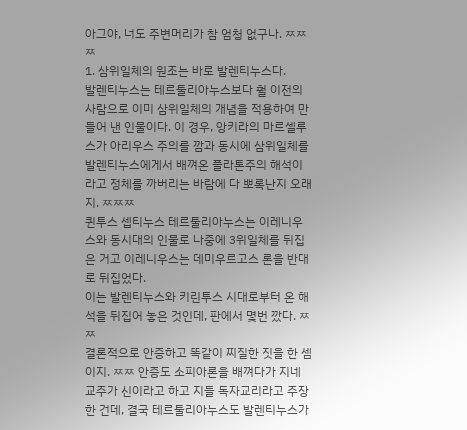아그야, 너도 주변머리가 참 엄청 없구나. ㅉㅉㅉ
1. 삼위일체의 원조는 바로 발렌티누스다.
발렌티누스는 테르툴리아누스보다 훨 이전의 사람으로 이미 삼위일체의 개념을 적용하여 만들어 낸 인물이다. 이 경우, 앙키라의 마르셀루스가 아리우스 주의를 깜과 동시에 삼위일체를 발렌티누스에게서 배껴온 플라톤주의 해석이라고 정체를 까버리는 바람에 다 뽀록난지 오래지. ㅉㅉㅉ
퀸투스 셉티누스 테르툴리아누스는 이레니우스와 동시대의 인물로 나중에 3위일체를 뒤집은 거고 이레니우스는 데미우르고스 론을 반대로 뒤집었다.
이는 발렌티누스와 키린투스 시대로부터 온 해석을 뒤집어 놓은 것인데, 판에서 몇번 깠다. ㅉㅉ
결론적으로 안증하고 똑같이 찌질한 짓을 한 셈이지. ㅉㅉ 안증도 소피아론을 배껴다가 지네 교주가 신이라고 하고 지들 독자교리라고 주장한 건데, 결국 테르툴리아누스도 발렌티누스가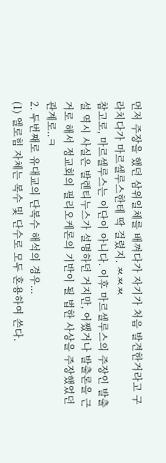먼저 주장을 했던 삼위일체를 배껴다가 자기가 처음 발견한거라고 구라치다가 마르셀루스한테 딱 걸렸지. ㅉㅉㅉ
참고로, 마르셀루스는 이단이 아니다. 이후 마르셀루스의 주장인 발출설 역시 사실은 발렌티누스가 설명하던 거지만, 어쨌거나 발출론을 근거로 해서 정교회의 필리오케론의 기반이 될 법한 사상을 주장했었던 관계로..ㅋ
2. 두번째로 유대교의 단복수 해석의 경우...
(1) 엘로힘 자체는 복수 및 단수로 모두 혼용하여 쓴다.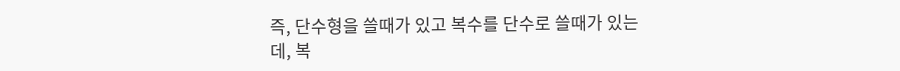즉, 단수형을 쓸때가 있고 복수를 단수로 쓸때가 있는데, 복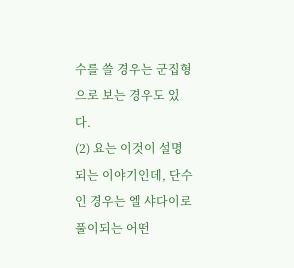수를 쓸 경우는 군집형으로 보는 경우도 있다.
(2) 요는 이것이 설명되는 이야기인데, 단수인 경우는 엘 샤다이로 풀이되는 어떤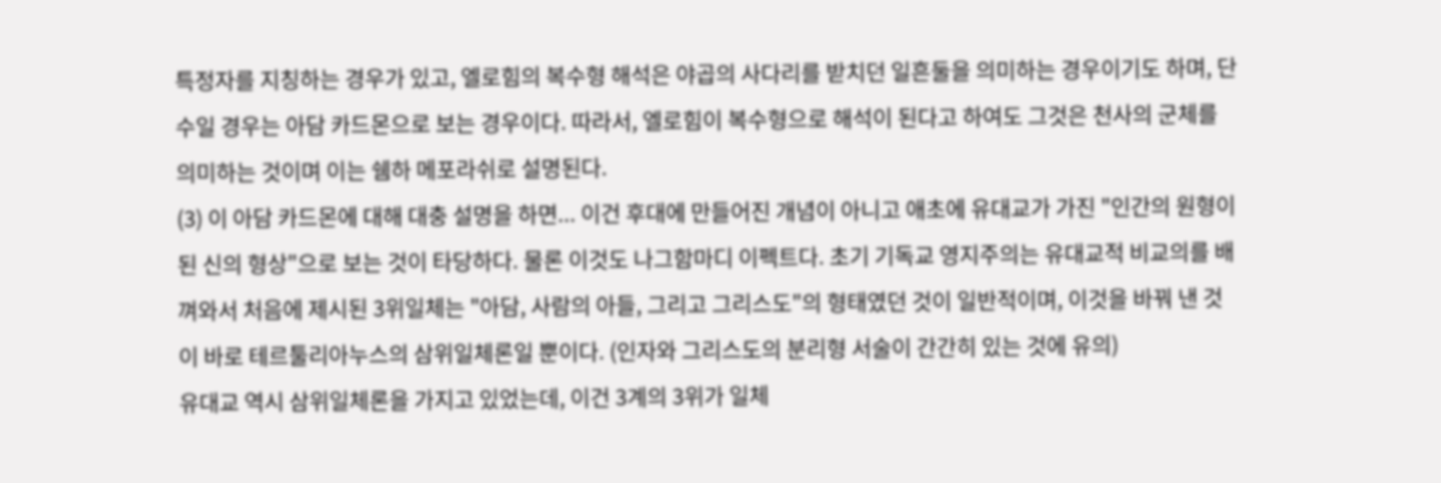특정자를 지칭하는 경우가 있고, 엘로힘의 복수형 해석은 야곱의 사다리를 받치던 일흔둘을 의미하는 경우이기도 하며, 단수일 경우는 아담 카드몬으로 보는 경우이다. 따라서, 엘로힘이 복수형으로 해석이 된다고 하여도 그것은 천사의 군체를 의미하는 것이며 이는 쉠하 메포라쉬로 설명된다.
(3) 이 아담 카드몬에 대해 대충 설명을 하면... 이건 후대에 만들어진 개념이 아니고 애초에 유대교가 가진 "인간의 원형이 된 신의 형상"으로 보는 것이 타당하다. 물론 이것도 나그함마디 이펙트다. 초기 기독교 영지주의는 유대교적 비교의를 배껴와서 처음에 제시된 3위일체는 "아담, 사람의 아들, 그리고 그리스도"의 형태였던 것이 일반적이며, 이것을 바꿔 낸 것이 바로 테르툴리아누스의 삼위일체론일 뿐이다. (인자와 그리스도의 분리형 서술이 간간히 있는 것에 유의)
유대교 역시 삼위일체론을 가지고 있었는데, 이건 3계의 3위가 일체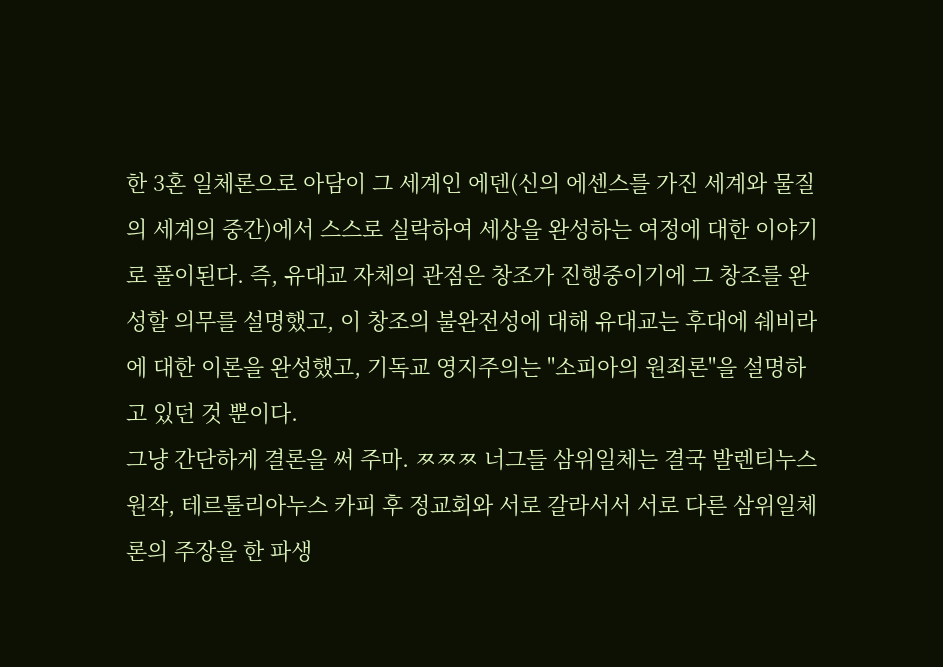한 3혼 일체론으로 아담이 그 세계인 에덴(신의 에센스를 가진 세계와 물질의 세계의 중간)에서 스스로 실락하여 세상을 완성하는 여정에 대한 이야기로 풀이된다. 즉, 유대교 자체의 관점은 창조가 진행중이기에 그 창조를 완성할 의무를 설명했고, 이 창조의 불완전성에 대해 유대교는 후대에 쉐비라에 대한 이론을 완성했고, 기독교 영지주의는 "소피아의 원죄론"을 설명하고 있던 것 뿐이다.
그냥 간단하게 결론을 써 주마. ㅉㅉㅉ 너그들 삼위일체는 결국 발렌티누스 원작, 테르툴리아누스 카피 후 정교회와 서로 갈라서서 서로 다른 삼위일체론의 주장을 한 파생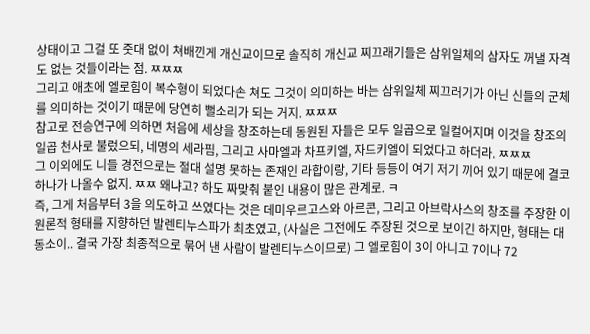상태이고 그걸 또 줏대 없이 쳐배낀게 개신교이므로 솔직히 개신교 찌끄래기들은 삼위일체의 삼자도 꺼낼 자격도 없는 것들이라는 점. ㅉㅉㅉ
그리고 애초에 엘로힘이 복수형이 되었다손 쳐도 그것이 의미하는 바는 삼위일체 찌끄러기가 아닌 신들의 군체를 의미하는 것이기 때문에 당연히 뻘소리가 되는 거지. ㅉㅉㅉ
참고로 전승연구에 의하면 처음에 세상을 창조하는데 동원된 자들은 모두 일곱으로 일컬어지며 이것을 창조의 일곱 천사로 불렀으되, 네명의 세라핌, 그리고 사마엘과 차프키엘, 자드키엘이 되었다고 하더라. ㅉㅉㅉ
그 이외에도 니들 경전으로는 절대 설명 못하는 존재인 라합이랑, 기타 등등이 여기 저기 끼어 있기 때문에 결코 하나가 나올수 없지. ㅉㅉ 왜냐고? 하도 짜맞춰 붙인 내용이 많은 관계로. ㅋ
즉, 그게 처음부터 3을 의도하고 쓰였다는 것은 데미우르고스와 아르콘, 그리고 아브락사스의 창조를 주장한 이원론적 형태를 지향하던 발렌티누스파가 최초였고, (사실은 그전에도 주장된 것으로 보이긴 하지만, 형태는 대동소이.. 결국 가장 최종적으로 묶어 낸 사람이 발렌티누스이므로) 그 엘로힘이 3이 아니고 7이나 72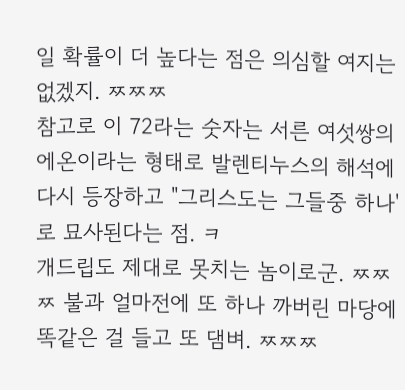일 확률이 더 높다는 점은 의심할 여지는 없겠지. ㅉㅉㅉ
참고로 이 72라는 숫자는 서른 여섯쌍의 에온이라는 형태로 발렌티누스의 해석에 다시 등장하고 "그리스도는 그들중 하나'로 묘사된다는 점. ㅋ
개드립도 제대로 못치는 놈이로군. ㅉㅉㅉ 불과 얼마전에 또 하나 까버린 마당에 똑같은 걸 들고 또 댐벼. ㅉㅉㅉ